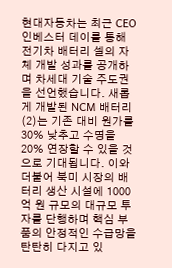현대자동차는 최근 CEO 인베스터 데이를 통해 전기차 배터리 셀의 자체 개발 성과를 공개하며 차세대 기술 주도권을 선언했습니다. 새롭게 개발된 NCM 배터리(2)는 기존 대비 원가를 30% 낮추고 수명을 20% 연장할 수 있을 것으로 기대됩니다. 이와 더불어 북미 시장의 배터리 생산 시설에 1000억 원 규모의 대규모 투자를 단행하며 핵심 부품의 안정적인 수급망을 탄탄히 다지고 있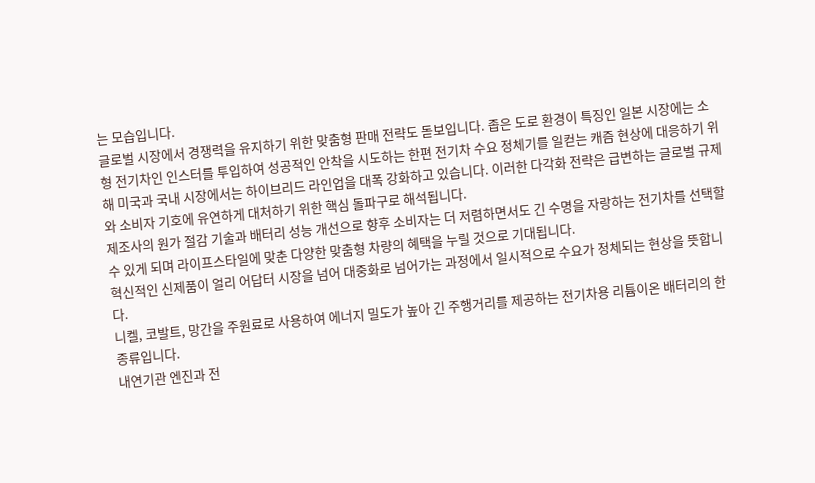는 모습입니다.
글로벌 시장에서 경쟁력을 유지하기 위한 맞춤형 판매 전략도 돋보입니다. 좁은 도로 환경이 특징인 일본 시장에는 소형 전기차인 인스터를 투입하여 성공적인 안착을 시도하는 한편 전기차 수요 정체기를 일컫는 캐즘 현상에 대응하기 위해 미국과 국내 시장에서는 하이브리드 라인업을 대폭 강화하고 있습니다. 이러한 다각화 전략은 급변하는 글로벌 규제와 소비자 기호에 유연하게 대처하기 위한 핵심 돌파구로 해석됩니다.
제조사의 원가 절감 기술과 배터리 성능 개선으로 향후 소비자는 더 저렴하면서도 긴 수명을 자랑하는 전기차를 선택할 수 있게 되며 라이프스타일에 맞춘 다양한 맞춤형 차량의 혜택을 누릴 것으로 기대됩니다.
혁신적인 신제품이 얼리 어답터 시장을 넘어 대중화로 넘어가는 과정에서 일시적으로 수요가 정체되는 현상을 뜻합니다.
니켈, 코발트, 망간을 주원료로 사용하여 에너지 밀도가 높아 긴 주행거리를 제공하는 전기차용 리튬이온 배터리의 한 종류입니다.
내연기관 엔진과 전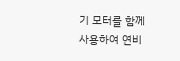기 모터를 함께 사용하여 연비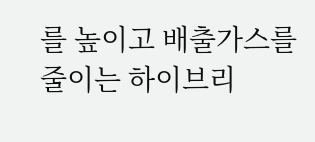를 높이고 배출가스를 줄이는 하이브리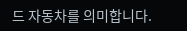드 자동차를 의미합니다.